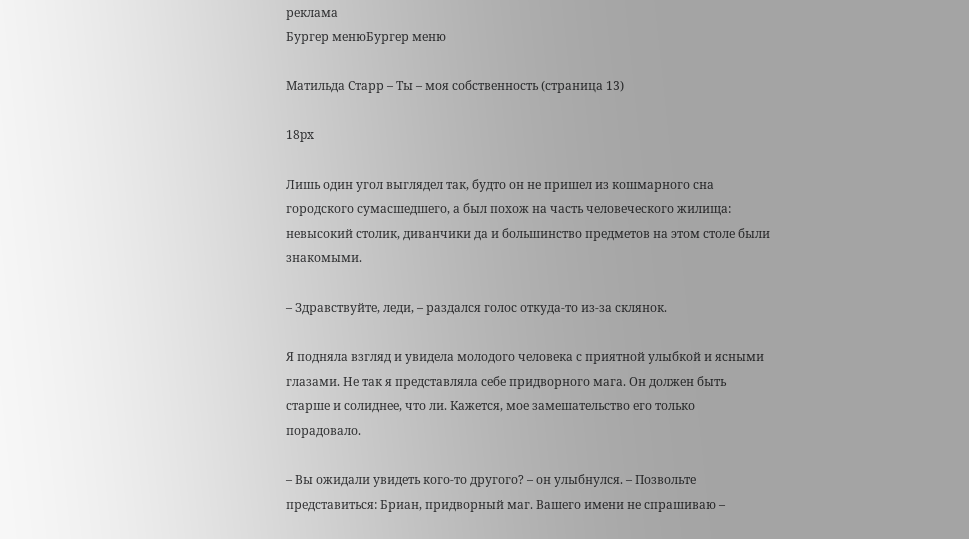реклама
Бургер менюБургер меню

Матильда Старр – Ты – моя собственность (страница 13)

18px

Лишь один угол выглядел так, будто он не пришел из кошмарного сна городского сумасшедшего, а был похож на часть человеческого жилища: невысокий столик, диванчики да и большинство предметов на этом столе были знакомыми.

– Здравствуйте, леди, – раздался голос откуда-то из-за склянок.

Я подняла взгляд и увидела молодого человека с приятной улыбкой и ясными глазами. Не так я представляла себе придворного мага. Он должен быть старше и солиднее, что ли. Кажется, мое замешательство его только порадовало.

– Вы ожидали увидеть кого-то другого? – он улыбнулся. – Позвольте представиться: Бриан, придворный маг. Вашего имени не спрашиваю –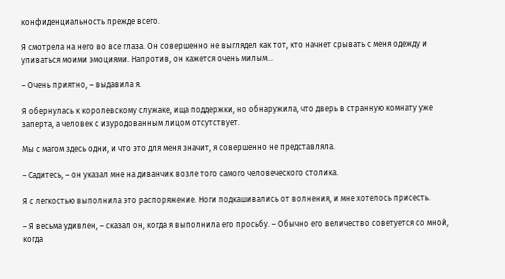конфиденциальность прежде всего.

Я смотрела на него во все глаза. Он совершенно не выглядел как тот, кто начнет срывать с меня одежду и упиваться моими эмоциями. Напротив, он кажется очень милым…

– Очень приятно, – выдавила я.

Я обернулась к королевскому служаке, ища поддержки, но обнаружила, что дверь в странную комнату уже заперта, а человек с изуродованным лицом отсутствует.

Мы с магом здесь одни, и что это для меня значит, я совершенно не представляла.

– Садитесь, – он указал мне на диванчик возле того самого человеческого столика.

Я с легкостью выполнила это распоряжение. Ноги подкашивались от волнения, и мне хотелось присесть.

– Я весьма удивлен, – сказал он, когда я выполнила его просьбу. – Обычно его величество советуется со мной, когда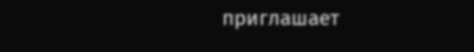приглашает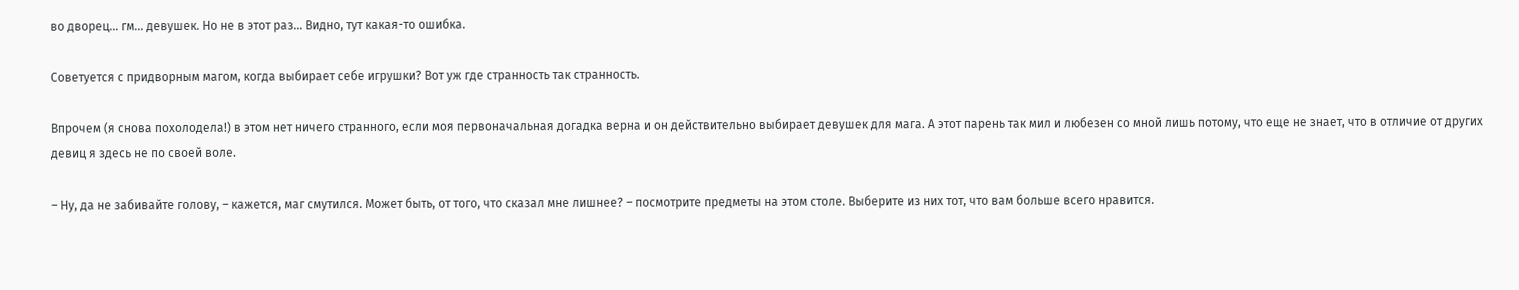во дворец… гм… девушек. Но не в этот раз… Видно, тут какая-то ошибка.

Советуется с придворным магом, когда выбирает себе игрушки? Вот уж где странность так странность.

Впрочем (я снова похолодела!) в этом нет ничего странного, если моя первоначальная догадка верна и он действительно выбирает девушек для мага. А этот парень так мил и любезен со мной лишь потому, что еще не знает, что в отличие от других девиц я здесь не по своей воле.

– Ну, да не забивайте голову, – кажется, маг смутился. Может быть, от того, что сказал мне лишнее? – посмотрите предметы на этом столе. Выберите из них тот, что вам больше всего нравится.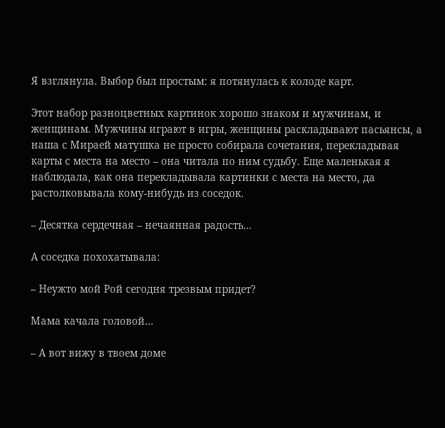Я взглянула. Выбор был простым: я потянулась к колоде карт.

Этот набор разноцветных картинок хорошо знаком и мужчинам, и женщинам. Мужчины играют в игры, женщины раскладывают пасьянсы, а наша с Мираей матушка не просто собирала сочетания, перекладывая карты с места на место – она читала по ним судьбу. Еще маленькая я наблюдала, как она перекладывала картинки с места на место, да растолковывала кому-нибудь из соседок.

– Десятка сердечная – нечаянная радость…

А соседка похохатывала:

– Неужто мой Рой сегодня трезвым придет?

Мама качала головой…

– А вот вижу в твоем доме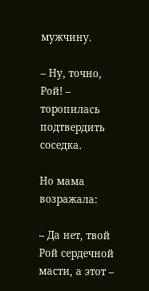мужчину.

– Ну, точно, Рой! – торопилась подтвердить соседка.

Но мама возражала:

– Да нет, твой Рой сердечной масти, а этот –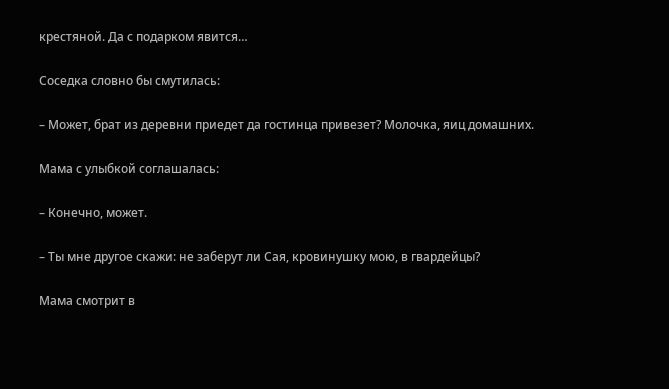крестяной. Да с подарком явится…

Соседка словно бы смутилась:

– Может, брат из деревни приедет да гостинца привезет? Молочка, яиц домашних.

Мама с улыбкой соглашалась:

– Конечно, может.

– Ты мне другое скажи: не заберут ли Сая, кровинушку мою, в гвардейцы?

Мама смотрит в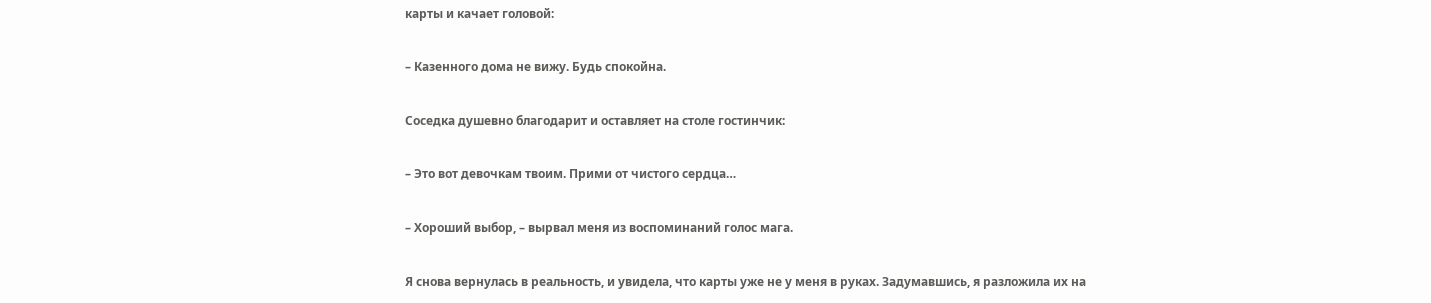карты и качает головой:

– Казенного дома не вижу. Будь спокойна.

Соседка душевно благодарит и оставляет на столе гостинчик:

– Это вот девочкам твоим. Прими от чистого сердца…

– Хороший выбор, – вырвал меня из воспоминаний голос мага.

Я снова вернулась в реальность, и увидела, что карты уже не у меня в руках. Задумавшись, я разложила их на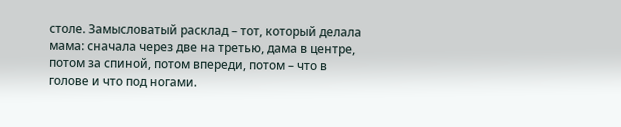столе. Замысловатый расклад – тот, который делала мама: сначала через две на третью, дама в центре, потом за спиной, потом впереди, потом – что в голове и что под ногами.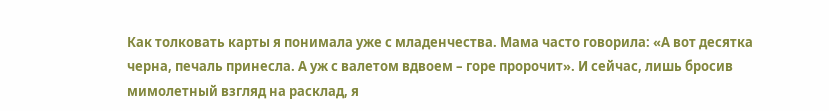Как толковать карты я понимала уже с младенчества. Мама часто говорила: «А вот десятка черна, печаль принесла. А уж с валетом вдвоем – горе пророчит». И сейчас, лишь бросив мимолетный взгляд на расклад, я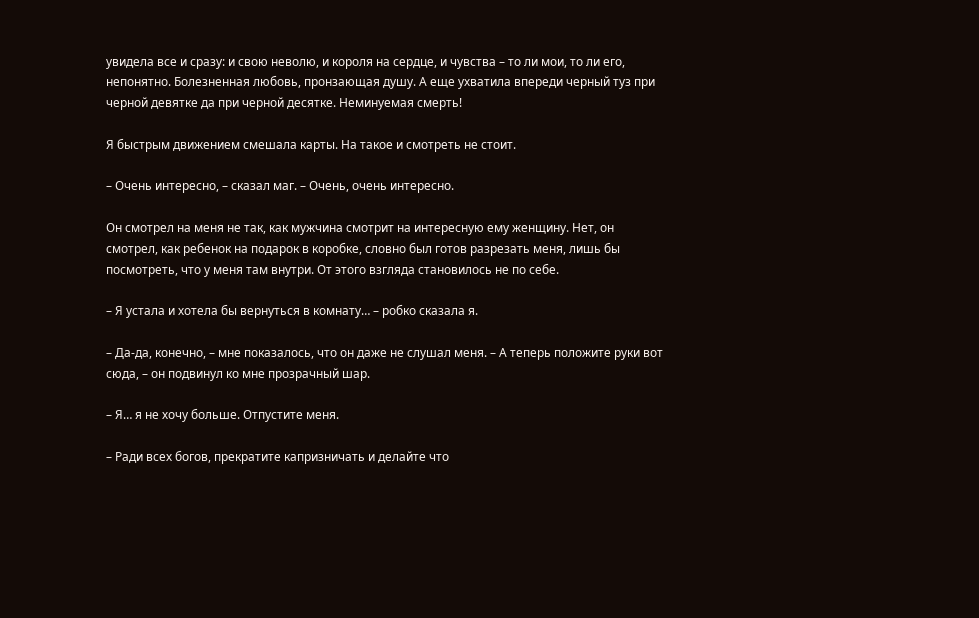увидела все и сразу: и свою неволю, и короля на сердце, и чувства – то ли мои, то ли его, непонятно. Болезненная любовь, пронзающая душу. А еще ухватила впереди черный туз при черной девятке да при черной десятке. Неминуемая смерть!

Я быстрым движением смешала карты. На такое и смотреть не стоит.

– Очень интересно, – сказал маг. – Очень, очень интересно.

Он смотрел на меня не так, как мужчина смотрит на интересную ему женщину. Нет, он смотрел, как ребенок на подарок в коробке, словно был готов разрезать меня, лишь бы посмотреть, что у меня там внутри. От этого взгляда становилось не по себе.

– Я устала и хотела бы вернуться в комнату… – робко сказала я.

– Да-да, конечно, – мне показалось, что он даже не слушал меня. – А теперь положите руки вот сюда, – он подвинул ко мне прозрачный шар.

– Я… я не хочу больше. Отпустите меня.

– Ради всех богов, прекратите капризничать и делайте что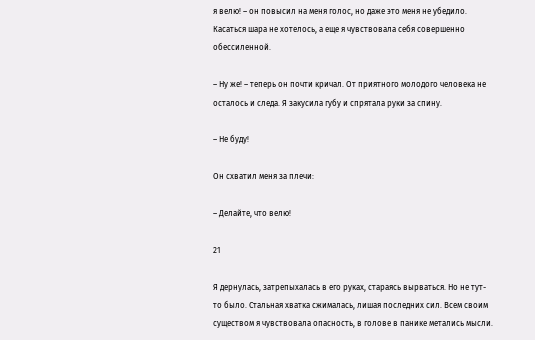я велю! – он повысил на меня голос, но даже это меня не убедило. Касаться шара не хотелось, а еще я чувствовала себя совершенно обессиленной.

– Ну же! – теперь он почти кричал. От приятного молодого человека не осталось и следа. Я закусила губу и спрятала руки за спину.

– Не буду!

Он схватил меня за плечи:

– Делайте, что велю!

21

Я дернулась, затрепыхалась в его руках, стараясь вырваться. Но не тут-то было. Стальная хватка сжималась, лишая последних сил. Всем своим существом я чувствовала опасность, в голове в панике метались мысли.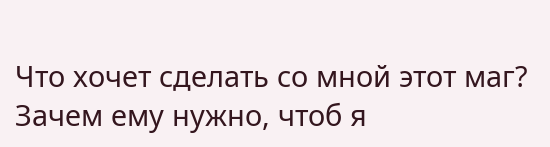Что хочет сделать со мной этот маг? Зачем ему нужно, чтоб я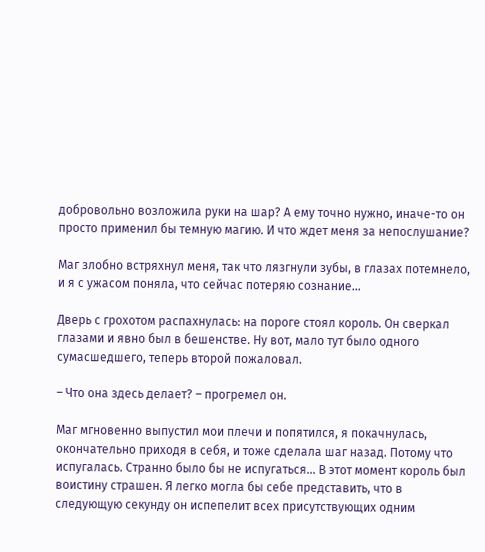добровольно возложила руки на шар? А ему точно нужно, иначе-то он просто применил бы темную магию. И что ждет меня за непослушание?

Маг злобно встряхнул меня, так что лязгнули зубы, в глазах потемнело, и я с ужасом поняла, что сейчас потеряю сознание…

Дверь с грохотом распахнулась: на пороге стоял король. Он сверкал глазами и явно был в бешенстве. Ну вот, мало тут было одного сумасшедшего, теперь второй пожаловал.

– Что она здесь делает? – прогремел он.

Маг мгновенно выпустил мои плечи и попятился, я покачнулась, окончательно приходя в себя, и тоже сделала шаг назад. Потому что испугалась. Странно было бы не испугаться… В этот момент король был воистину страшен. Я легко могла бы себе представить, что в следующую секунду он испепелит всех присутствующих одним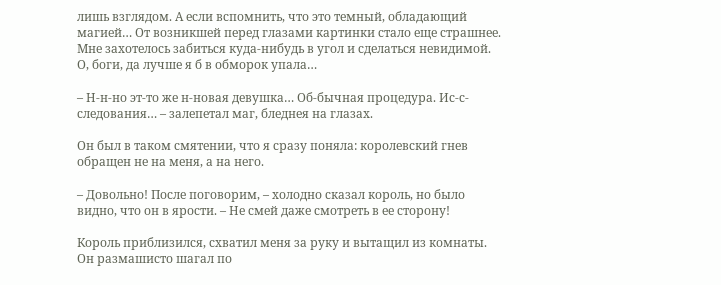лишь взглядом. А если вспомнить, что это темный, обладающий магией… От возникшей перед глазами картинки стало еще страшнее. Мне захотелось забиться куда-нибудь в угол и сделаться невидимой. О, боги, да лучше я б в обморок упала…

– Н-н-но эт-то же н-новая девушка… Об-бычная процедура. Ис-с-следования… – залепетал маг, бледнея на глазах.

Он был в таком смятении, что я сразу поняла: королевский гнев обращен не на меня, а на него.

– Довольно! После поговорим, – холодно сказал король, но было видно, что он в ярости. – Не смей даже смотреть в ее сторону!

Король приблизился, схватил меня за руку и вытащил из комнаты. Он размашисто шагал по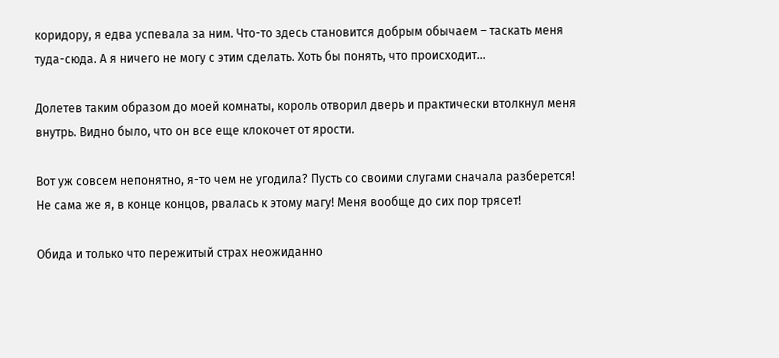коридору, я едва успевала за ним. Что-то здесь становится добрым обычаем – таскать меня туда-сюда. А я ничего не могу с этим сделать. Хоть бы понять, что происходит…

Долетев таким образом до моей комнаты, король отворил дверь и практически втолкнул меня внутрь. Видно было, что он все еще клокочет от ярости.

Вот уж совсем непонятно, я-то чем не угодила? Пусть со своими слугами сначала разберется! Не сама же я, в конце концов, рвалась к этому магу! Меня вообще до сих пор трясет!

Обида и только что пережитый страх неожиданно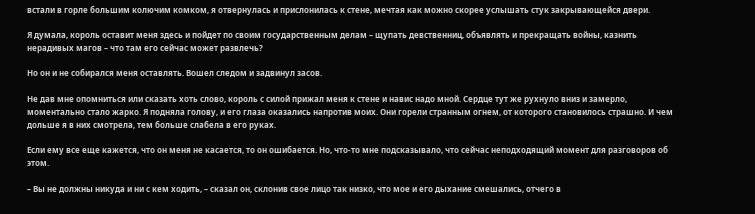встали в горле большим колючим комком, я отвернулась и прислонилась к стене, мечтая как можно скорее услышать стук закрывающейся двери.

Я думала, король оставит меня здесь и пойдет по своим государственным делам – щупать девственниц, объявлять и прекращать войны, казнить нерадивых магов – что там его сейчас может развлечь?

Но он и не собирался меня оставлять. Вошел следом и задвинул засов.

Не дав мне опомниться или сказать хоть слово, король с силой прижал меня к стене и навис надо мной. Сердце тут же рухнуло вниз и замерло, моментально стало жарко. Я подняла голову, и его глаза оказались напротив моих. Они горели странным огнем, от которого становилось страшно. И чем дольше я в них смотрела, тем больше слабела в его руках.

Если ему все еще кажется, что он меня не касается, то он ошибается. Но, что-то мне подсказывало, что сейчас неподходящий момент для разговоров об этом.

– Вы не должны никуда и ни с кем ходить, – сказал он, склонив свое лицо так низко, что мое и его дыхание смешались, отчего в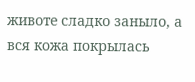животе сладко заныло, а вся кожа покрылась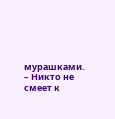мурашками. – Никто не смеет к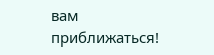вам приближаться!